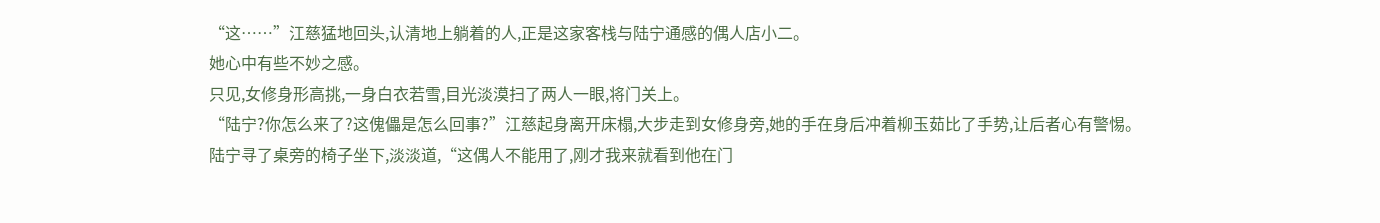“这……”江慈猛地回头,认清地上躺着的人,正是这家客栈与陆宁通感的偶人店小二。
她心中有些不妙之感。
只见,女修身形高挑,一身白衣若雪,目光淡漠扫了两人一眼,将门关上。
“陆宁?你怎么来了?这傀儡是怎么回事?”江慈起身离开床榻,大步走到女修身旁,她的手在身后冲着柳玉茹比了手势,让后者心有警惕。
陆宁寻了桌旁的椅子坐下,淡淡道,“这偶人不能用了,刚才我来就看到他在门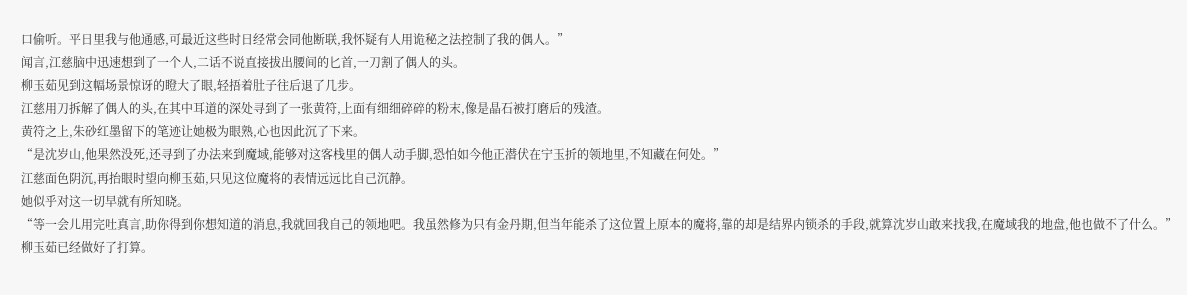口偷听。平日里我与他通感,可最近这些时日经常会同他断联,我怀疑有人用诡秘之法控制了我的偶人。”
闻言,江慈脑中迅速想到了一个人,二话不说直接拔出腰间的匕首,一刀割了偶人的头。
柳玉茹见到这幅场景惊讶的瞪大了眼,轻捂着肚子往后退了几步。
江慈用刀拆解了偶人的头,在其中耳道的深处寻到了一张黄符,上面有细细碎碎的粉末,像是晶石被打磨后的残渣。
黄符之上,朱砂红墨留下的笔迹让她极为眼熟,心也因此沉了下来。
“是沈岁山,他果然没死,还寻到了办法来到魔域,能够对这客栈里的偶人动手脚,恐怕如今他正潜伏在宁玉折的领地里,不知藏在何处。”
江慈面色阴沉,再抬眼时望向柳玉茹,只见这位魔将的表情远远比自己沉静。
她似乎对这一切早就有所知晓。
“等一会儿用完吐真言,助你得到你想知道的消息,我就回我自己的领地吧。我虽然修为只有金丹期,但当年能杀了这位置上原本的魔将,靠的却是结界内锁杀的手段,就算沈岁山敢来找我,在魔域我的地盘,他也做不了什么。”
柳玉茹已经做好了打算。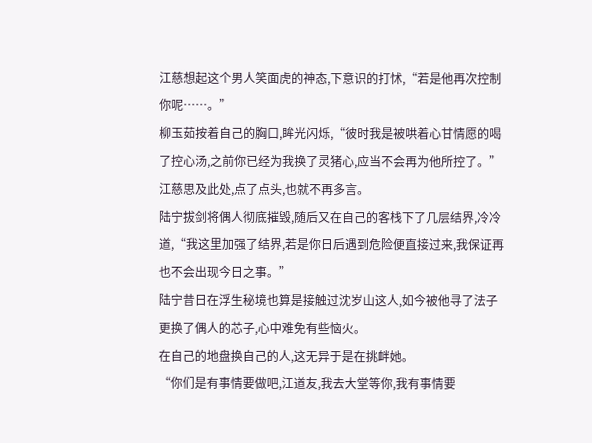江慈想起这个男人笑面虎的神态,下意识的打怵,“若是他再次控制你呢……。”
柳玉茹按着自己的胸口,眸光闪烁,“彼时我是被哄着心甘情愿的喝了控心汤,之前你已经为我换了灵猪心,应当不会再为他所控了。”
江慈思及此处,点了点头,也就不再多言。
陆宁拔剑将偶人彻底摧毁,随后又在自己的客栈下了几层结界,冷冷道,“我这里加强了结界,若是你日后遇到危险便直接过来,我保证再也不会出现今日之事。”
陆宁昔日在浮生秘境也算是接触过沈岁山这人,如今被他寻了法子更换了偶人的芯子,心中难免有些恼火。
在自己的地盘换自己的人,这无异于是在挑衅她。
“你们是有事情要做吧,江道友,我去大堂等你,我有事情要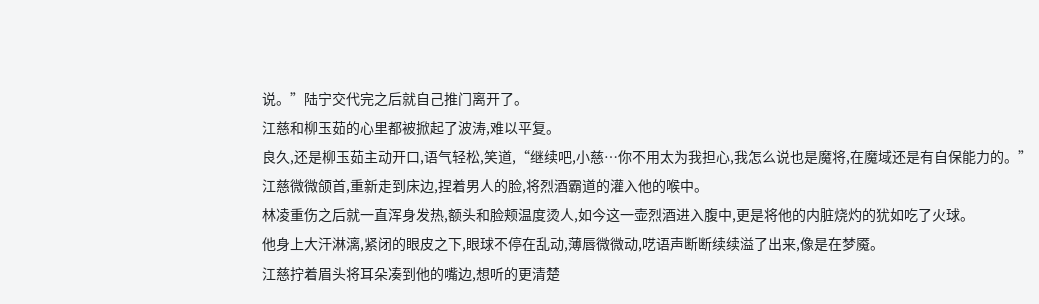说。”陆宁交代完之后就自己推门离开了。
江慈和柳玉茹的心里都被掀起了波涛,难以平复。
良久,还是柳玉茹主动开口,语气轻松,笑道,“继续吧,小慈…你不用太为我担心,我怎么说也是魔将,在魔域还是有自保能力的。”
江慈微微颌首,重新走到床边,捏着男人的脸,将烈酒霸道的灌入他的喉中。
林凌重伤之后就一直浑身发热,额头和脸颊温度烫人,如今这一壶烈酒进入腹中,更是将他的内脏烧灼的犹如吃了火球。
他身上大汗淋漓,紧闭的眼皮之下,眼球不停在乱动,薄唇微微动,呓语声断断续续溢了出来,像是在梦魇。
江慈拧着眉头将耳朵凑到他的嘴边,想听的更清楚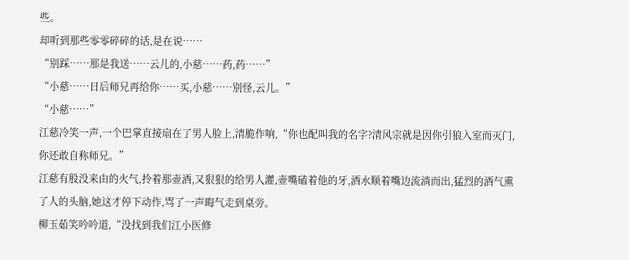些。
却听到那些零零碎碎的话,是在说……
“别踩……那是我送……云儿的,小慈……药,药……”
“小慈……日后师兄再给你……买,小慈……别怪,云儿。”
“小慈……”
江慈冷笑一声,一个巴掌直接扇在了男人脸上,清脆作响,“你也配叫我的名字?清风宗就是因你引狼入室而灭门,你还敢自称师兄。”
江慈有股没来由的火气,拎着那壶酒,又狠狠的给男人灌,壶嘴磕着他的牙,酒水顺着嘴边流淌而出,猛烈的酒气熏了人的头脑,她这才停下动作,骂了一声晦气走到桌旁。
柳玉茹笑吟吟道,“没找到我们江小医修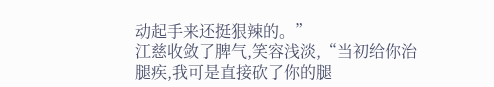动起手来还挺狠辣的。”
江慈收敛了脾气,笑容浅淡,“当初给你治腿疾,我可是直接砍了你的腿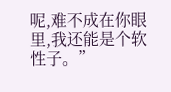呢,难不成在你眼里,我还能是个软性子。”